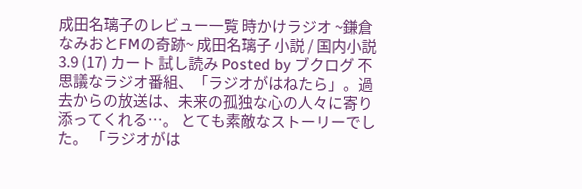成田名璃子のレビュー一覧 時かけラジオ ~鎌倉なみおとFMの奇跡~ 成田名璃子 小説 / 国内小説 3.9 (17) カート 試し読み Posted by ブクログ 不思議なラジオ番組、「ラジオがはねたら」。過去からの放送は、未来の孤独な心の人々に寄り添ってくれる…。 とても素敵なストーリーでした。 「ラジオがは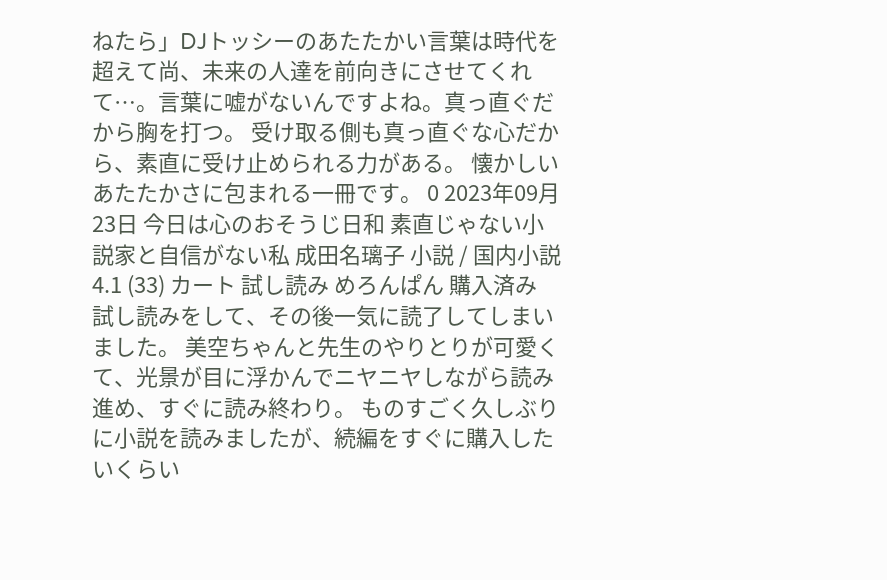ねたら」DJトッシーのあたたかい言葉は時代を超えて尚、未来の人達を前向きにさせてくれて…。言葉に嘘がないんですよね。真っ直ぐだから胸を打つ。 受け取る側も真っ直ぐな心だから、素直に受け止められる力がある。 懐かしいあたたかさに包まれる一冊です。 0 2023年09月23日 今日は心のおそうじ日和 素直じゃない小説家と自信がない私 成田名璃子 小説 / 国内小説 4.1 (33) カート 試し読み めろんぱん 購入済み 試し読みをして、その後一気に読了してしまいました。 美空ちゃんと先生のやりとりが可愛くて、光景が目に浮かんでニヤニヤしながら読み進め、すぐに読み終わり。 ものすごく久しぶりに小説を読みましたが、続編をすぐに購入したいくらい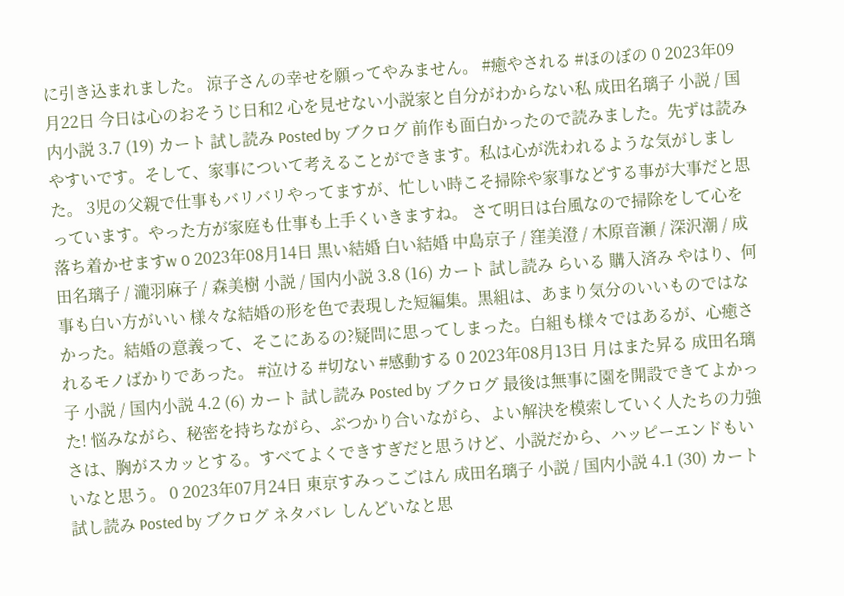に引き込まれました。 涼子さんの幸せを願ってやみません。 #癒やされる #ほのぼの 0 2023年09月22日 今日は心のおそうじ日和2 心を見せない小説家と自分がわからない私 成田名璃子 小説 / 国内小説 3.7 (19) カート 試し読み Posted by ブクログ 前作も面白かったので読みました。先ずは読みやすいです。そして、家事について考えることができます。私は心が洗われるような気がしました。 3児の父親で仕事もバリバリやってますが、忙しい時こそ掃除や家事などする事が大事だと思っています。やった方が家庭も仕事も上手くいきますね。 さて明日は台風なので掃除をして心を落ち着かせますw 0 2023年08月14日 黒い結婚 白い結婚 中島京子 / 窪美澄 / 木原音瀬 / 深沢潮 / 成田名璃子 / 瀧羽麻子 / 森美樹 小説 / 国内小説 3.8 (16) カート 試し読み らいる 購入済み やはり、何事も白い方がいい 様々な結婚の形を色で表現した短編集。黒組は、あまり気分のいいものではなかった。結婚の意義って、そこにあるの?疑問に思ってしまった。白組も様々ではあるが、心癒されるモノばかりであった。 #泣ける #切ない #感動する 0 2023年08月13日 月はまた昇る 成田名璃子 小説 / 国内小説 4.2 (6) カート 試し読み Posted by ブクログ 最後は無事に園を開設できてよかった! 悩みながら、秘密を持ちながら、ぶつかり合いながら、よい解決を模索していく人たちの力強さは、胸がスカッとする。すべてよくできすぎだと思うけど、小説だから、ハッピーエンドもいいなと思う。 0 2023年07月24日 東京すみっこごはん 成田名璃子 小説 / 国内小説 4.1 (30) カート 試し読み Posted by ブクログ ネタバレ しんどいなと思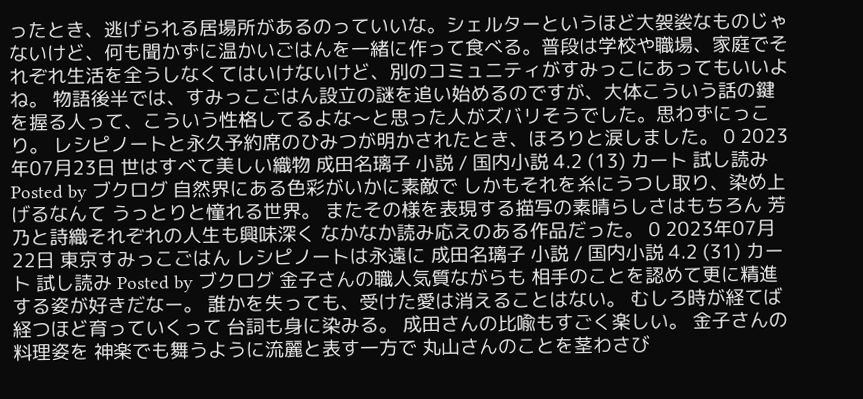ったとき、逃げられる居場所があるのっていいな。シェルターというほど大袈裟なものじゃないけど、何も聞かずに温かいごはんを一緒に作って食べる。普段は学校や職場、家庭でそれぞれ生活を全うしなくてはいけないけど、別のコミュニティがすみっこにあってもいいよね。 物語後半では、すみっこごはん設立の謎を追い始めるのですが、大体こういう話の鍵を握る人って、こういう性格してるよな〜と思った人がズバリそうでした。思わずにっこり。 レシピノートと永久予約席のひみつが明かされたとき、ほろりと涙しました。 0 2023年07月23日 世はすべて美しい織物 成田名璃子 小説 / 国内小説 4.2 (13) カート 試し読み Posted by ブクログ 自然界にある色彩がいかに素敵で しかもそれを糸にうつし取り、染め上げるなんて うっとりと憧れる世界。 またその様を表現する描写の素晴らしさはもちろん 芳乃と詩織それぞれの人生も興味深く なかなか読み応えのある作品だった。 0 2023年07月22日 東京すみっこごはん レシピノートは永遠に 成田名璃子 小説 / 国内小説 4.2 (31) カート 試し読み Posted by ブクログ 金子さんの職人気質ながらも 相手のことを認めて更に精進する姿が好きだなー。 誰かを失っても、受けた愛は消えることはない。 むしろ時が経てば経つほど育っていくって 台詞も身に染みる。 成田さんの比喩もすごく楽しい。 金子さんの料理姿を 神楽でも舞うように流麗と表す一方で 丸山さんのことを茎わさび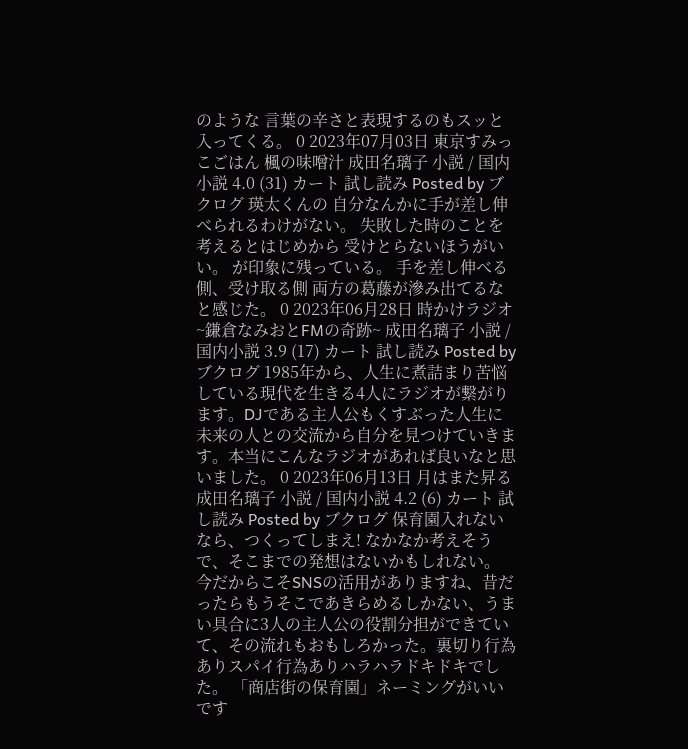のような 言葉の辛さと表現するのもスッと入ってくる。 0 2023年07月03日 東京すみっこごはん 楓の味噌汁 成田名璃子 小説 / 国内小説 4.0 (31) カート 試し読み Posted by ブクログ 瑛太くんの 自分なんかに手が差し伸べられるわけがない。 失敗した時のことを考えるとはじめから 受けとらないほうがいい。 が印象に残っている。 手を差し伸べる側、受け取る側 両方の葛藤が滲み出てるなと感じた。 0 2023年06月28日 時かけラジオ ~鎌倉なみおとFMの奇跡~ 成田名璃子 小説 / 国内小説 3.9 (17) カート 試し読み Posted by ブクログ 1985年から、人生に煮詰まり苦悩している現代を生きる4人にラジオが繋がります。DJである主人公もくすぶった人生に未来の人との交流から自分を見つけていきます。本当にこんなラジオがあれば良いなと思いました。 0 2023年06月13日 月はまた昇る 成田名璃子 小説 / 国内小説 4.2 (6) カート 試し読み Posted by ブクログ 保育園入れないなら、つくってしまえ! なかなか考えそうで、そこまでの発想はないかもしれない。 今だからこそSNSの活用がありますね、昔だったらもうそこであきらめるしかない、うまい具合に3人の主人公の役割分担ができていて、その流れもおもしろかった。裏切り行為ありスパイ行為ありハラハラドキドキでした。 「商店街の保育園」ネーミングがいいです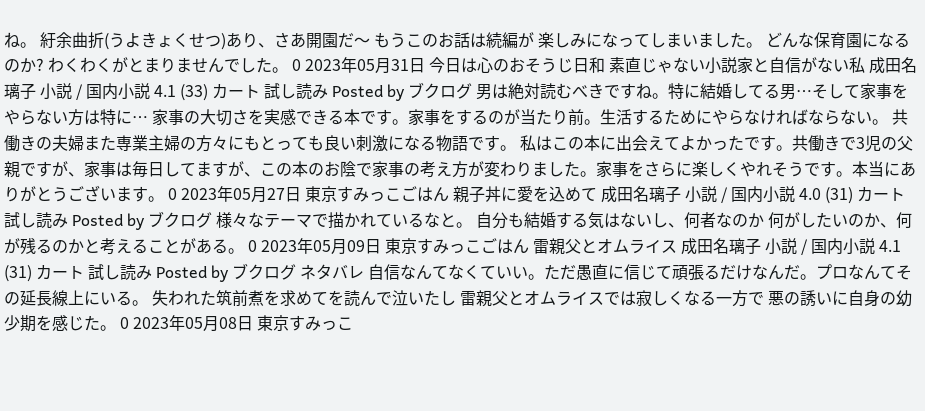ね。 紆余曲折(うよきょくせつ)あり、さあ開園だ〜 もうこのお話は続編が 楽しみになってしまいました。 どんな保育園になるのか? わくわくがとまりませんでした。 0 2023年05月31日 今日は心のおそうじ日和 素直じゃない小説家と自信がない私 成田名璃子 小説 / 国内小説 4.1 (33) カート 試し読み Posted by ブクログ 男は絶対読むべきですね。特に結婚してる男…そして家事をやらない方は特に… 家事の大切さを実感できる本です。家事をするのが当たり前。生活するためにやらなければならない。 共働きの夫婦また専業主婦の方々にもとっても良い刺激になる物語です。 私はこの本に出会えてよかったです。共働きで3児の父親ですが、家事は毎日してますが、この本のお陰で家事の考え方が変わりました。家事をさらに楽しくやれそうです。本当にありがとうございます。 0 2023年05月27日 東京すみっこごはん 親子丼に愛を込めて 成田名璃子 小説 / 国内小説 4.0 (31) カート 試し読み Posted by ブクログ 様々なテーマで描かれているなと。 自分も結婚する気はないし、何者なのか 何がしたいのか、何が残るのかと考えることがある。 0 2023年05月09日 東京すみっこごはん 雷親父とオムライス 成田名璃子 小説 / 国内小説 4.1 (31) カート 試し読み Posted by ブクログ ネタバレ 自信なんてなくていい。ただ愚直に信じて頑張るだけなんだ。プロなんてその延長線上にいる。 失われた筑前煮を求めてを読んで泣いたし 雷親父とオムライスでは寂しくなる一方で 悪の誘いに自身の幼少期を感じた。 0 2023年05月08日 東京すみっこ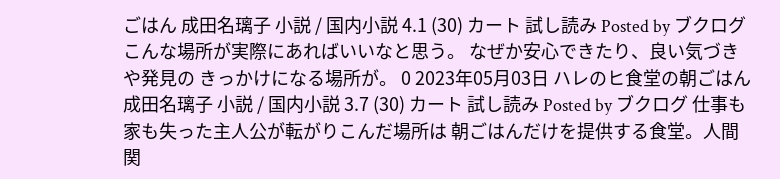ごはん 成田名璃子 小説 / 国内小説 4.1 (30) カート 試し読み Posted by ブクログ こんな場所が実際にあればいいなと思う。 なぜか安心できたり、良い気づきや発見の きっかけになる場所が。 0 2023年05月03日 ハレのヒ食堂の朝ごはん 成田名璃子 小説 / 国内小説 3.7 (30) カート 試し読み Posted by ブクログ 仕事も家も失った主人公が転がりこんだ場所は 朝ごはんだけを提供する食堂。人間関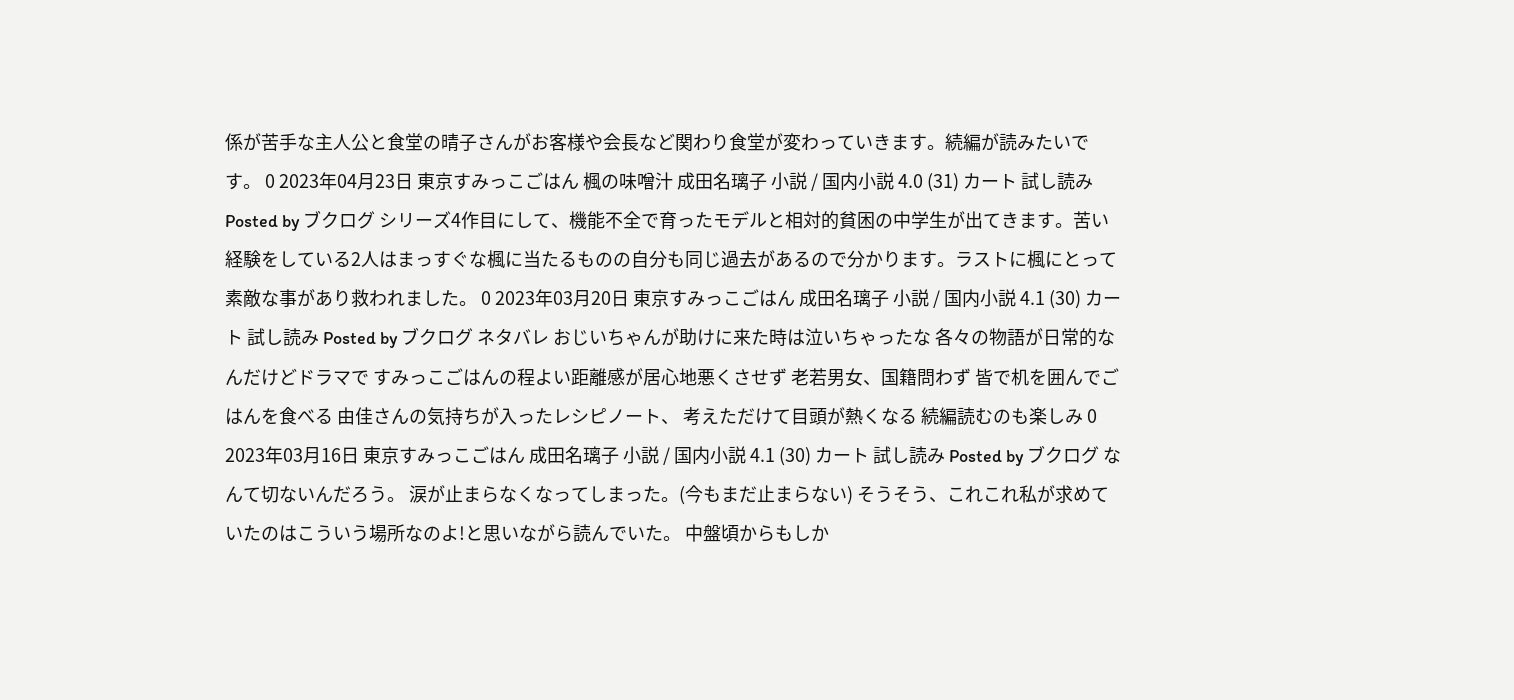係が苦手な主人公と食堂の晴子さんがお客様や会長など関わり食堂が変わっていきます。続編が読みたいです。 0 2023年04月23日 東京すみっこごはん 楓の味噌汁 成田名璃子 小説 / 国内小説 4.0 (31) カート 試し読み Posted by ブクログ シリーズ4作目にして、機能不全で育ったモデルと相対的貧困の中学生が出てきます。苦い経験をしている2人はまっすぐな楓に当たるものの自分も同じ過去があるので分かります。ラストに楓にとって素敵な事があり救われました。 0 2023年03月20日 東京すみっこごはん 成田名璃子 小説 / 国内小説 4.1 (30) カート 試し読み Posted by ブクログ ネタバレ おじいちゃんが助けに来た時は泣いちゃったな 各々の物語が日常的なんだけどドラマで すみっこごはんの程よい距離感が居心地悪くさせず 老若男女、国籍問わず 皆で机を囲んでごはんを食べる 由佳さんの気持ちが入ったレシピノート、 考えただけて目頭が熱くなる 続編読むのも楽しみ 0 2023年03月16日 東京すみっこごはん 成田名璃子 小説 / 国内小説 4.1 (30) カート 試し読み Posted by ブクログ なんて切ないんだろう。 涙が止まらなくなってしまった。(今もまだ止まらない) そうそう、これこれ私が求めていたのはこういう場所なのよ!と思いながら読んでいた。 中盤頃からもしか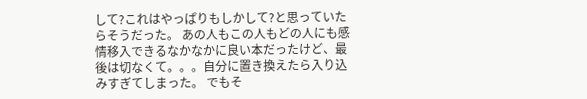して?これはやっぱりもしかして?と思っていたらそうだった。 あの人もこの人もどの人にも感情移入できるなかなかに良い本だったけど、最後は切なくて。。。自分に置き換えたら入り込みすぎてしまった。 でもそ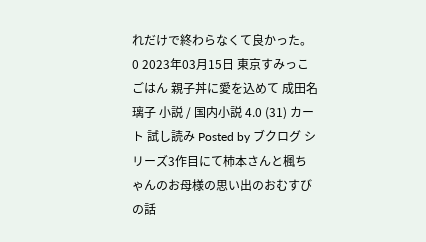れだけで終わらなくて良かった。 0 2023年03月15日 東京すみっこごはん 親子丼に愛を込めて 成田名璃子 小説 / 国内小説 4.0 (31) カート 試し読み Posted by ブクログ シリーズ3作目にて柿本さんと楓ちゃんのお母様の思い出のおむすびの話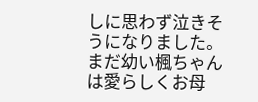しに思わず泣きそうになりました。まだ幼い楓ちゃんは愛らしくお母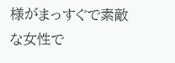様がまっすぐで素敵な女性で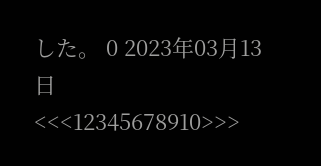した。 0 2023年03月13日 <<<12345678910>>>